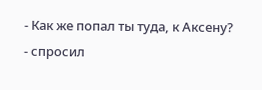- Как же попал ты туда, к Аксену? - спросил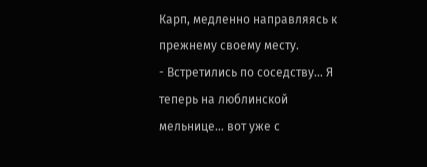Карп, медленно направляясь к прежнему своему месту.
- Встретились по соседству… Я теперь на люблинской мельнице… вот уже с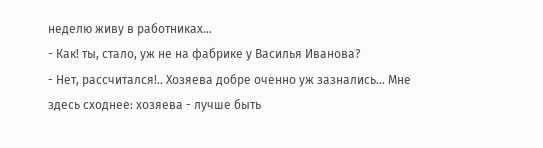неделю живу в работниках…
- Как! ты, стало, уж не на фабрике у Василья Иванова?
- Нет, рассчитался!.. Хозяева добре оченно уж зазнались… Мне здесь сходнее: хозяева - лучше быть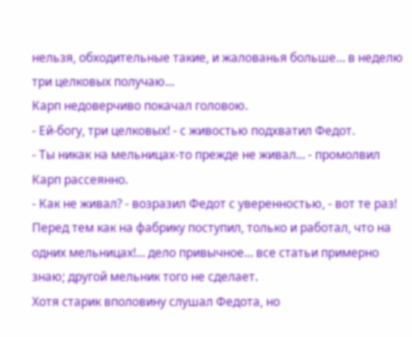нельзя, обходительные такие, и жалованья больше… в неделю три целковых получаю…
Карп недоверчиво покачал головою.
- Ей-богу, три целковых! - с живостью подхватил Федот.
- Ты никак на мельницах-то прежде не живал… - промолвил Карп рассеянно.
- Как не живал? - возразил Федот с уверенностью, - вот те раз! Перед тем как на фабрику поступил, только и работал, что на одних мельницах!… дело привычное… все статьи примерно знаю; другой мельник того не сделает.
Хотя старик вполовину слушал Федота, но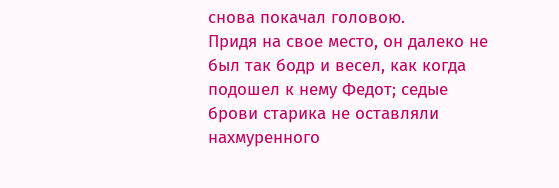снова покачал головою.
Придя на свое место, он далеко не был так бодр и весел, как когда подошел к нему Федот; седые брови старика не оставляли нахмуренного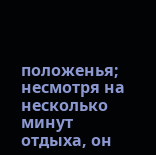положенья; несмотря на несколько минут отдыха, он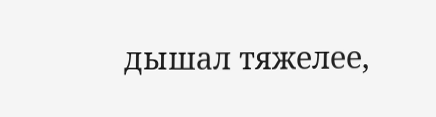дышал тяжелее,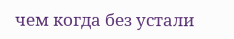чем когда без устали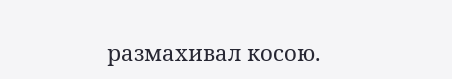размахивал косою.